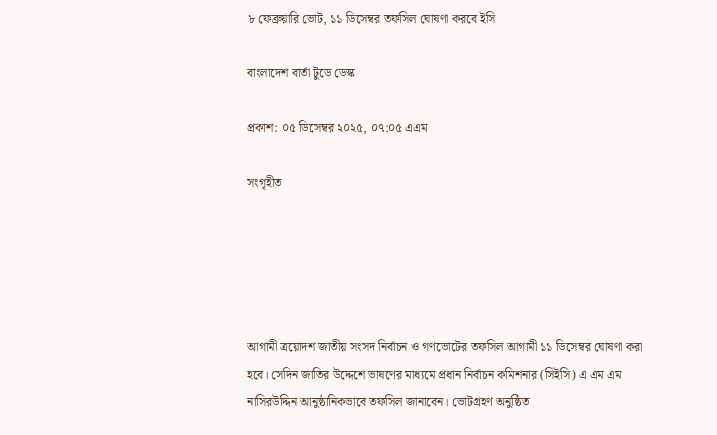৮ ফেব্রুয়ারি ভোট, ১১ ডিসেম্বর তফসিল ঘোষণা করবে ইসি

বাংলাদেশ বার্তা টুডে ডেস্ক

প্রকাশ: ০৫ ডিসেম্বর ২০২৫, ০৭:০৫ এএম

সংগৃহীত





আগামী ত্রয়োদশ জাতীয় সংসদ নির্বাচন ও গণভোটের তফসিল আগামী ১১ ডিসেম্বর ঘোষণা করা হবে। সেদিন জাতির উদ্দেশে ভাষণের মাধ্যমে প্রধান নির্বাচন কমিশনার (সিইসি) এ এম এম নাসিরউদ্দিন আনুষ্ঠানিকভাবে তফসিল জানাবেন। ভোটগ্রহণ অনুষ্ঠিত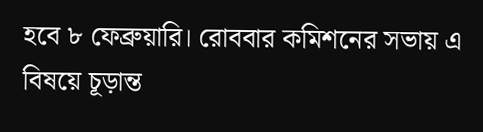হবে ৮ ফেব্রুয়ারি। রোববার কমিশনের সভায় এ বিষয়ে চূড়ান্ত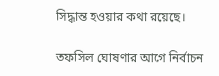সিদ্ধান্ত হওয়ার কথা রয়েছে।

তফসিল ঘোষণার আগে নির্বাচন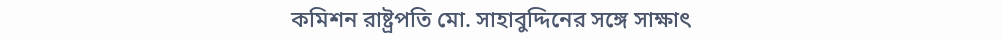কমিশন রাষ্ট্রপতি মো. সাহাবুদ্দিনের সঙ্গে সাক্ষাৎ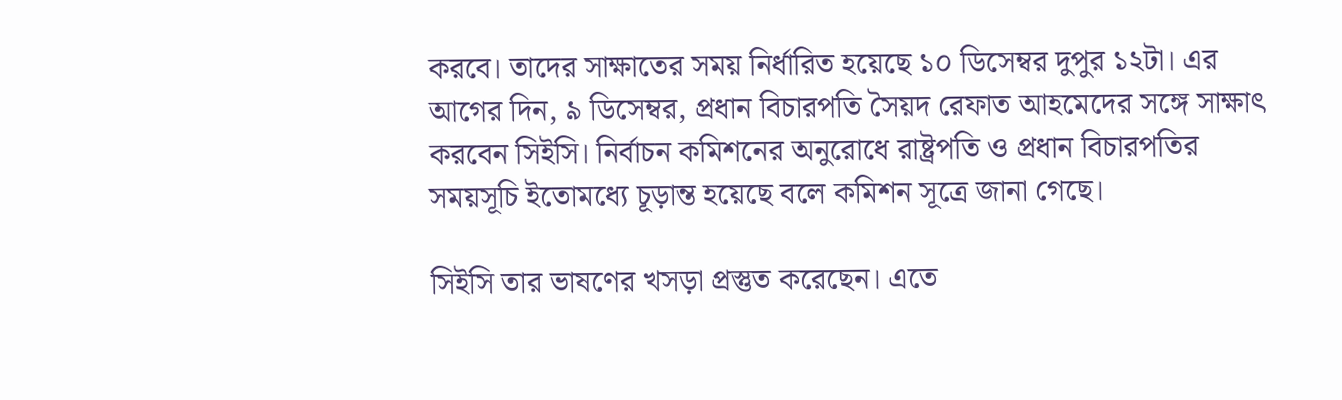করবে। তাদের সাক্ষাতের সময় নির্ধারিত হয়েছে ১০ ডিসেম্বর দুপুর ১২টা। এর আগের দিন, ৯ ডিসেম্বর, প্রধান বিচারপতি সৈয়দ রেফাত আহমেদের সঙ্গে সাক্ষাৎ করবেন সিইসি। নির্বাচন কমিশনের অনুরোধে রাষ্ট্রপতি ও প্রধান বিচারপতির সময়সূচি ইতোমধ্যে চূড়ান্ত হয়েছে বলে কমিশন সূত্রে জানা গেছে।

সিইসি তার ভাষণের খসড়া প্রস্তুত করেছেন। এতে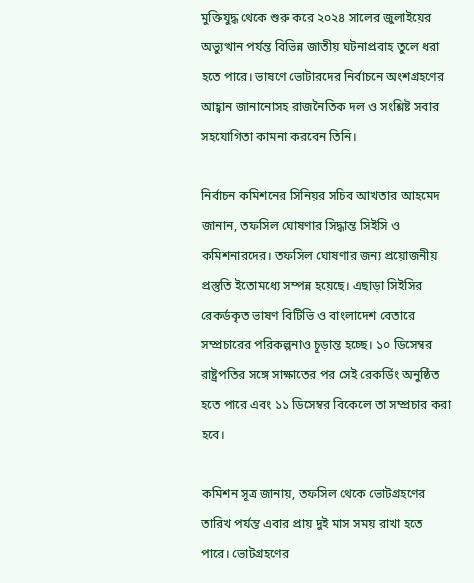মুক্তিযুদ্ধ থেকে শুরু করে ২০২৪ সালের জুলাইয়ের অভ্যুত্থান পর্যন্ত বিভিন্ন জাতীয় ঘটনাপ্রবাহ তুলে ধরা হতে পারে। ভাষণে ভোটারদের নির্বাচনে অংশগ্রহণের আহ্বান জানানোসহ রাজনৈতিক দল ও সংশ্লিষ্ট সবার সহযোগিতা কামনা করবেন তিনি।

নির্বাচন কমিশনের সিনিয়র সচিব আখতার আহমেদ জানান, তফসিল ঘোষণার সিদ্ধান্ত সিইসি ও কমিশনারদের। তফসিল ঘোষণার জন্য প্রয়োজনীয় প্রস্তুতি ইতোমধ্যে সম্পন্ন হয়েছে। এছাড়া সিইসির রেকর্ডকৃত ভাষণ বিটিভি ও বাংলাদেশ বেতারে সম্প্রচারের পরিকল্পনাও চূড়ান্ত হচ্ছে। ১০ ডিসেম্বর রাষ্ট্রপতির সঙ্গে সাক্ষাতের পর সেই রেকর্ডিং অনুষ্ঠিত হতে পারে এবং ১১ ডিসেম্বর বিকেলে তা সম্প্রচার করা হবে।

কমিশন সূত্র জানায়, তফসিল থেকে ভোটগ্রহণের তারিখ পর্যন্ত এবার প্রায় দুই মাস সময় রাখা হতে পারে। ভোটগ্রহণের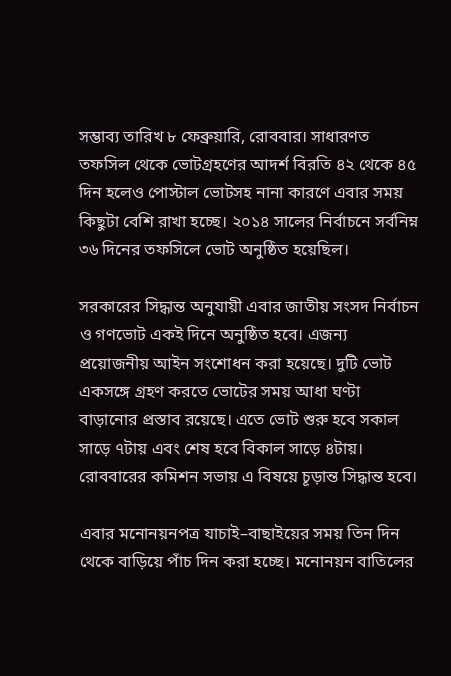সম্ভাব্য তারিখ ৮ ফেব্রুয়ারি, রোববার। সাধারণত তফসিল থেকে ভোটগ্রহণের আদর্শ বিরতি ৪২ থেকে ৪৫ দিন হলেও পোস্টাল ভোটসহ নানা কারণে এবার সময় কিছুটা বেশি রাখা হচ্ছে। ২০১৪ সালের নির্বাচনে সর্বনিম্ন ৩৬ দিনের তফসিলে ভোট অনুষ্ঠিত হয়েছিল।

সরকারের সিদ্ধান্ত অনুযায়ী এবার জাতীয় সংসদ নির্বাচন ও গণভোট একই দিনে অনুষ্ঠিত হবে। এজন্য প্রয়োজনীয় আইন সংশোধন করা হয়েছে। দুটি ভোট একসঙ্গে গ্রহণ করতে ভোটের সময় আধা ঘণ্টা বাড়ানোর প্রস্তাব রয়েছে। এতে ভোট শুরু হবে সকাল সাড়ে ৭টায় এবং শেষ হবে বিকাল সাড়ে ৪টায়। রোববারের কমিশন সভায় এ বিষয়ে চূড়ান্ত সিদ্ধান্ত হবে।

এবার মনোনয়নপত্র যাচাই–বাছাইয়ের সময় তিন দিন থেকে বাড়িয়ে পাঁচ দিন করা হচ্ছে। মনোনয়ন বাতিলের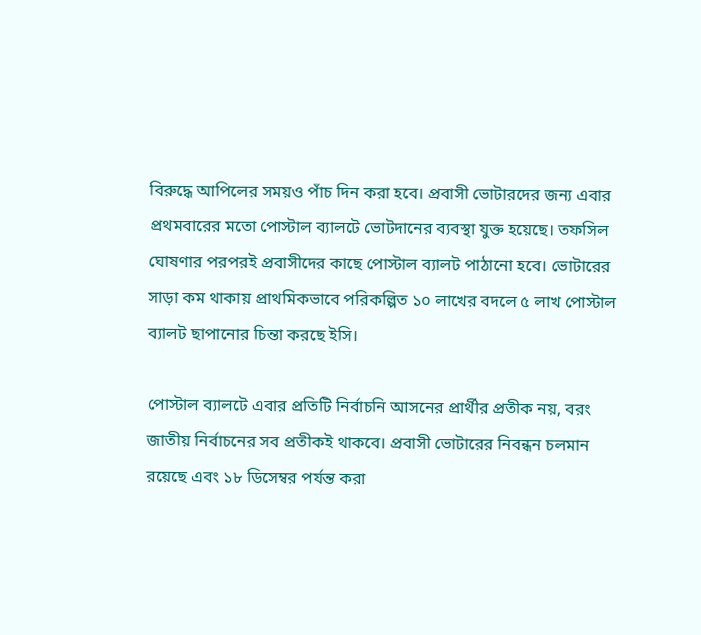বিরুদ্ধে আপিলের সময়ও পাঁচ দিন করা হবে। প্রবাসী ভোটারদের জন্য এবার প্রথমবারের মতো পোস্টাল ব্যালটে ভোটদানের ব্যবস্থা যুক্ত হয়েছে। তফসিল ঘোষণার পরপরই প্রবাসীদের কাছে পোস্টাল ব্যালট পাঠানো হবে। ভোটারের সাড়া কম থাকায় প্রাথমিকভাবে পরিকল্পিত ১০ লাখের বদলে ৫ লাখ পোস্টাল ব্যালট ছাপানোর চিন্তা করছে ইসি।

পোস্টাল ব্যালটে এবার প্রতিটি নির্বাচনি আসনের প্রার্থীর প্রতীক নয়, বরং জাতীয় নির্বাচনের সব প্রতীকই থাকবে। প্রবাসী ভোটারের নিবন্ধন চলমান রয়েছে এবং ১৮ ডিসেম্বর পর্যন্ত করা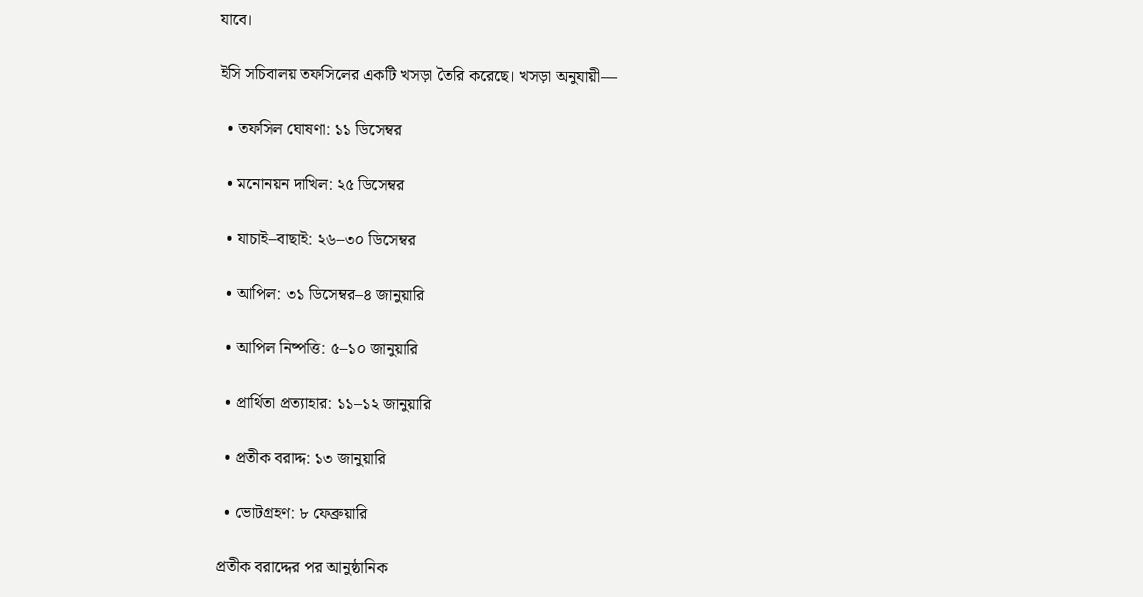যাবে।

ইসি সচিবালয় তফসিলের একটি খসড়া তৈরি করেছে। খসড়া অনুযায়ী—

  • তফসিল ঘোষণা: ১১ ডিসেম্বর

  • মনোনয়ন দাখিল: ২৫ ডিসেম্বর

  • যাচাই–বাছাই: ২৬–৩০ ডিসেম্বর

  • আপিল: ৩১ ডিসেম্বর–৪ জানুয়ারি

  • আপিল নিষ্পত্তি: ৫–১০ জানুয়ারি

  • প্রার্থিতা প্রত্যাহার: ১১–১২ জানুয়ারি

  • প্রতীক বরাদ্দ: ১৩ জানুয়ারি

  • ভোটগ্রহণ: ৮ ফেব্রুয়ারি

প্রতীক বরাদ্দের পর আনুষ্ঠানিক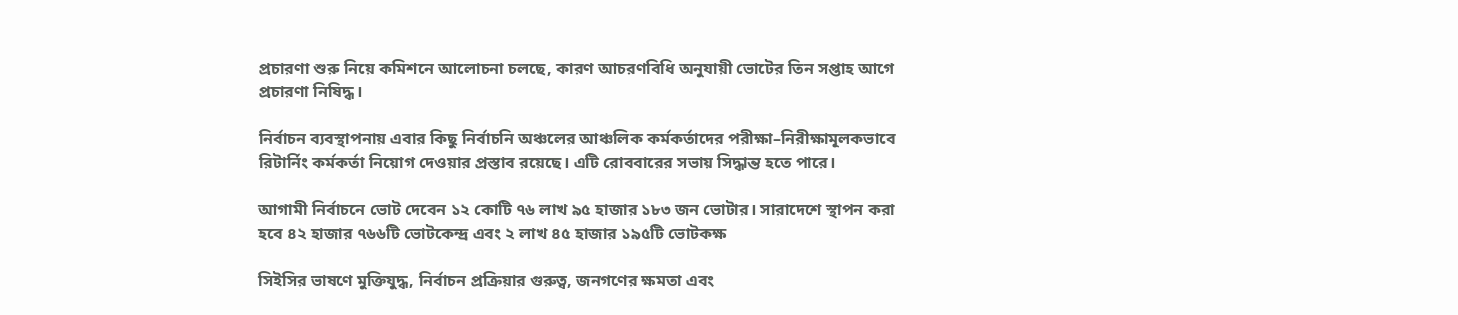প্রচারণা শুরু নিয়ে কমিশনে আলোচনা চলছে, কারণ আচরণবিধি অনুযায়ী ভোটের তিন সপ্তাহ আগে প্রচারণা নিষিদ্ধ।

নির্বাচন ব্যবস্থাপনায় এবার কিছু নির্বাচনি অঞ্চলের আঞ্চলিক কর্মকর্তাদের পরীক্ষা–নিরীক্ষামূলকভাবে রিটার্নিং কর্মকর্তা নিয়োগ দেওয়ার প্রস্তাব রয়েছে। এটি রোববারের সভায় সিদ্ধান্ত হতে পারে।

আগামী নির্বাচনে ভোট দেবেন ১২ কোটি ৭৬ লাখ ৯৫ হাজার ১৮৩ জন ভোটার। সারাদেশে স্থাপন করা হবে ৪২ হাজার ৭৬৬টি ভোটকেন্দ্র এবং ২ লাখ ৪৫ হাজার ১৯৫টি ভোটকক্ষ

সিইসির ভাষণে মুক্তিযুদ্ধ, নির্বাচন প্রক্রিয়ার গুরুত্ব, জনগণের ক্ষমতা এবং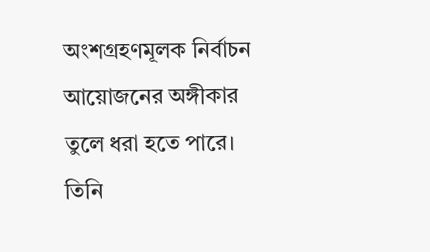অংশগ্রহণমূলক নির্বাচন আয়োজনের অঙ্গীকার তুলে ধরা হতে পারে। তিনি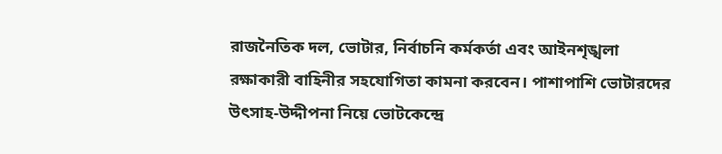রাজনৈতিক দল, ভোটার, নির্বাচনি কর্মকর্তা এবং আইনশৃঙ্খলা রক্ষাকারী বাহিনীর সহযোগিতা কামনা করবেন। পাশাপাশি ভোটারদের উৎসাহ-উদ্দীপনা নিয়ে ভোটকেন্দ্রে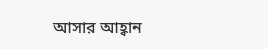আসার আহ্বান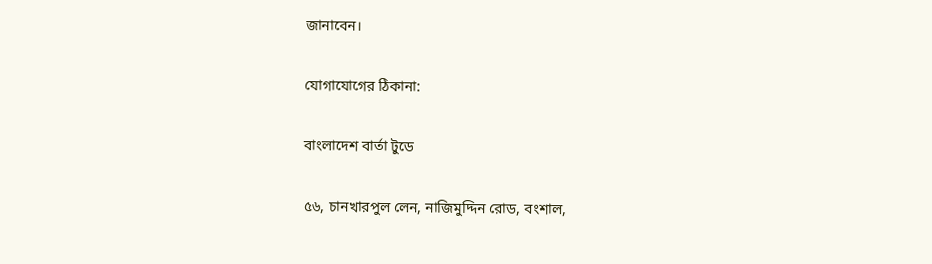জানাবেন।

যোগাযোগের ঠিকানা:

বাংলাদেশ বার্তা টুডে

৫৬, চানখারপুল লেন, নাজিমুদ্দিন রোড, বংশাল,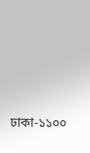ঢাকা-১১০০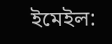ইমেইল: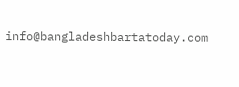info@bangladeshbartatoday.com